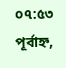০৭:৫৩ পূর্বাহ্ন,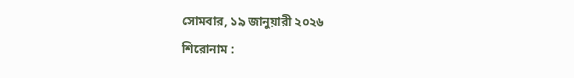সোমবার, ১৯ জানুয়ারী ২০২৬
শিরোনাম :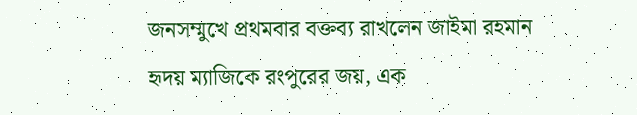জনসম্মুখে প্রথমবার বক্তব্য রাখলেন জাইমা রহমান হৃদয় ম্যাজিকে রংপুরের জয়, এক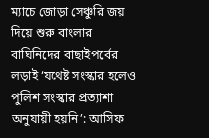ম্যাচে জোড়া সেঞ্চুরি জয় দিয়ে শুরু বাংলার বাঘিনিদের বাছাইপর্বের লড়াই ‘যথেষ্ট সংস্কার হলেও পুলিশ সংস্কার প্রত্যাশা অনুযায়ী হয়নি’: আসিফ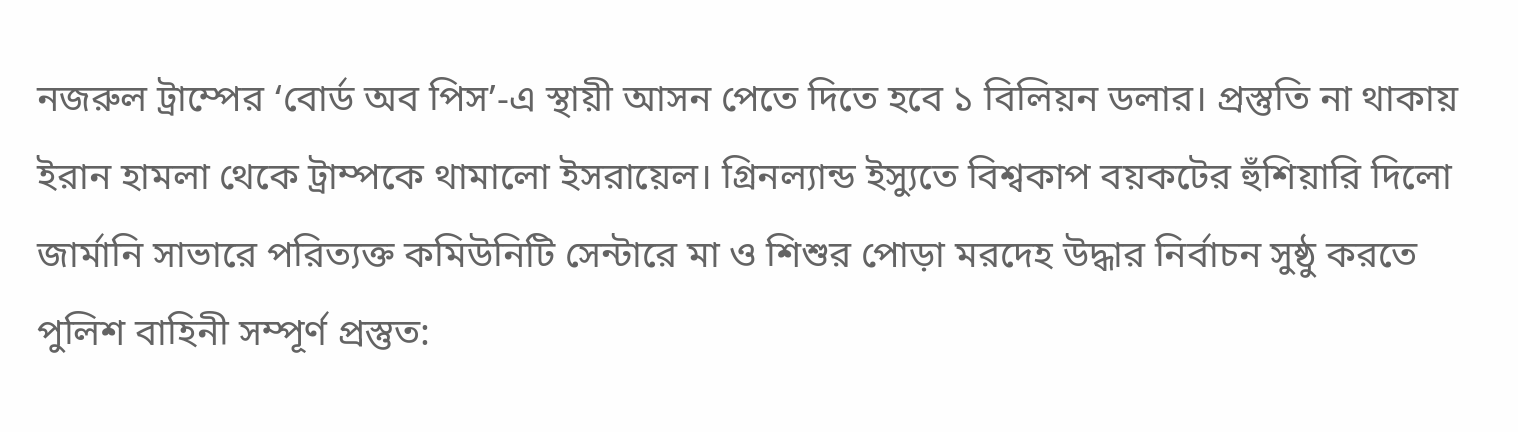নজরুল ট্রাম্পের ‘বোর্ড অব পিস’-এ স্থায়ী আসন পেতে দিতে হবে ১ বিলিয়ন ডলার। প্রস্তুতি না থাকায় ইরান হামলা থেকে ট্রাম্পকে থামালো ইসরায়েল। গ্রিনল্যান্ড ইস্যুতে বিশ্বকাপ বয়কটের হুঁশিয়ারি দিলো জার্মানি সাভারে পরিত্যক্ত কমিউনিটি সেন্টারে মা ও শিশুর পোড়া মরদেহ উদ্ধার নির্বাচন সুষ্ঠু করতে পুলিশ বাহিনী সম্পূর্ণ প্রস্তুত: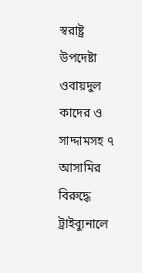স্বরাষ্ট্র উপদেষ্টা ওবায়দুল কাদের ও সাদ্দামসহ ৭ আসামির বিরুদ্ধে ট্রাইব্যুনালে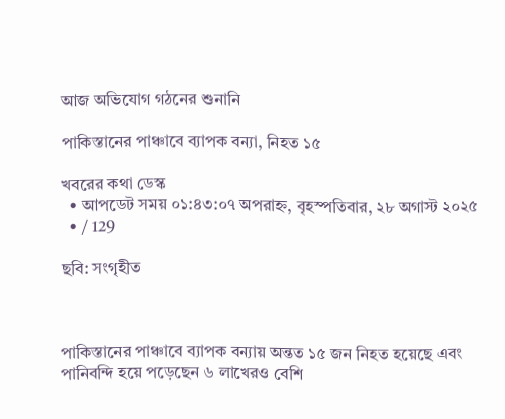আজ অভিযোগ গঠনের শুনানি

পাকিস্তানের পাঞ্চাবে ব্যাপক বন্যা, নিহত ১৫

খবরের কথা ডেস্ক
  • আপডেট সময় ০১:৪৩:০৭ অপরাহ্ন, বৃহস্পতিবার, ২৮ অগাস্ট ২০২৫
  • / 129

ছবি: সংগৃহীত



পাকিস্তানের পাঞ্চাবে ব্যাপক বন্যায় অন্তত ১৫ জন নিহত হয়েছে এবং পানিবন্দি হয়ে পড়েছেন ৬ লাখেরও বেশি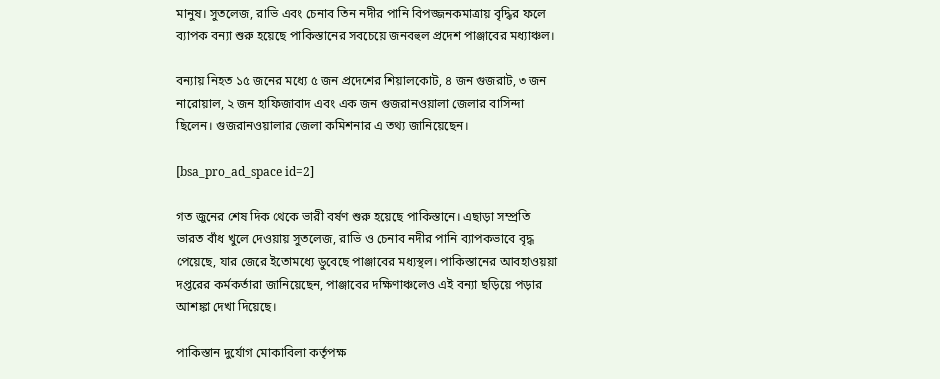মানুষ। সুতলেজ, রাভি এবং চেনাব তিন নদীর পানি বিপজ্জনকমাত্রায় বৃদ্ধির ফলে ব্যাপক বন্যা শুরু হয়েছে পাকিস্তানের সবচেয়ে জনবহুল প্রদেশ পাঞ্জাবের মধ্যাঞ্চল।

বন্যায় নিহত ১৫ জনের মধ্যে ৫ জন প্রদেশের শিয়ালকোট, ৪ জন গুজরাট, ৩ জন নারোয়াল, ২ জন হাফিজাবাদ এবং এক জন গুজরানওয়ালা জেলার বাসিন্দা ছিলেন। গুজরানওয়ালার জেলা কমিশনার এ তথ্য জানিয়েছেন।

[bsa_pro_ad_space id=2]

গত জুনের শেষ দিক থেকে ভারী বর্ষণ শুরু হয়েছে পাকিস্তানে। এছাড়া সম্প্রতি ভারত বাঁধ খুলে দেওয়ায় সুতলেজ, রাভি ও চেনাব নদীর পানি ব্যাপকভাবে বৃদ্ধ পেয়েছে, যার জেরে ইতোমধ্যে ডুবেছে পাঞ্জাবের মধ্যস্থল। পাকিস্তানের আবহাওয়য়া দপ্তরের কর্মকর্তারা জানিয়েছেন, পাঞ্জাবের দক্ষিণাঞ্চলেও এই বন্যা ছড়িয়ে পড়ার আশঙ্কা দেখা দিয়েছে।

পাকিস্তান দুর্যোগ মোকাবিলা কর্তৃপক্ষ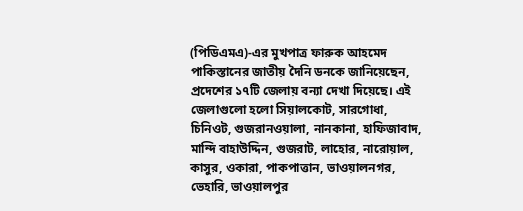(পিডিএমএ)-এর মুখপাত্র ফারুক আহমেদ পাকিস্তানের জাতীয় দৈনি ডনকে জানিয়েছেন, প্রদেশের ১৭টি জেলায় বন্যা দেখা দিয়েছে। এই জেলাগুলো হলো সিয়ালকোট, সারগোধা, চিনিওট, গুজরানওয়ালা, নানকানা, হাফিজাবাদ, মান্দি বাহাউদ্দিন, গুজরাট, লাহোর, নারোয়াল, কাসুর, ওকারা, পাকপাত্তান, ভাওয়ালনগর, ভেহারি, ভাওয়ালপুর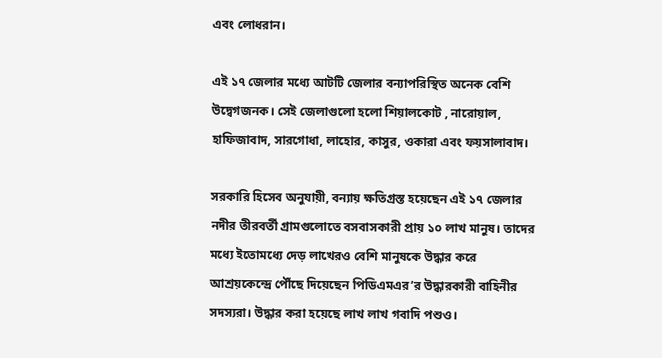এবং লোধরান।

এই ১৭ জেলার মধ্যে আটটি জেলার বন্যাপরিস্থিত অনেক বেশি উদ্বেগজনক। সেই জেলাগুলো হলো শিয়ালকোট , নারোয়াল, হাফিজাবাদ, সারগোধা, লাহোর, কাসুর, ওকারা এবং ফয়সালাবাদ।

সরকারি হিসেব অনুযায়ী, বন্যায় ক্ষতিগ্রস্ত হয়েছেন এই ১৭ জেলার নদীর তীরবর্তী গ্রামগুলোতে বসবাসকারী প্রায় ১০ লাখ মানুষ। তাদের মধ্যে ইতোমধ্যে দেড় লাখেরও বেশি মানুষকে উদ্ধার করে আশ্রয়কেন্দ্রে পৌঁছে দিয়েছেন পিডিএমএর’র উদ্ধারকারী বাহিনীর সদস্যরা। উদ্ধার করা হয়েছে লাখ লাখ গবাদি পশুও।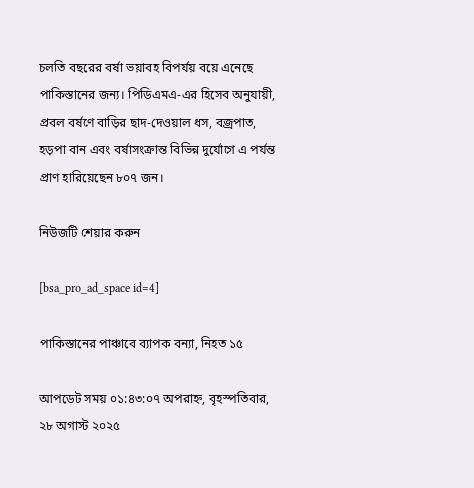চলতি বছরের বর্ষা ভয়াবহ বিপর্যয় বয়ে এনেছে পাকিস্তানের জন্য। পিডিএমএ-এর হিসেব অনুযায়ী, প্রবল বর্ষণে বাড়ির ছাদ-দেওয়াল ধস, বজ্রপাত, হড়পা বান এবং বর্ষাসংক্রান্ত বিভিন্ন দুর্যোগে এ পর্যন্ত প্রাণ হারিয়েছেন ৮০৭ জন।

নিউজটি শেয়ার করুন

[bsa_pro_ad_space id=4]

পাকিস্তানের পাঞ্চাবে ব্যাপক বন্যা, নিহত ১৫

আপডেট সময় ০১:৪৩:০৭ অপরাহ্ন, বৃহস্পতিবার, ২৮ অগাস্ট ২০২৫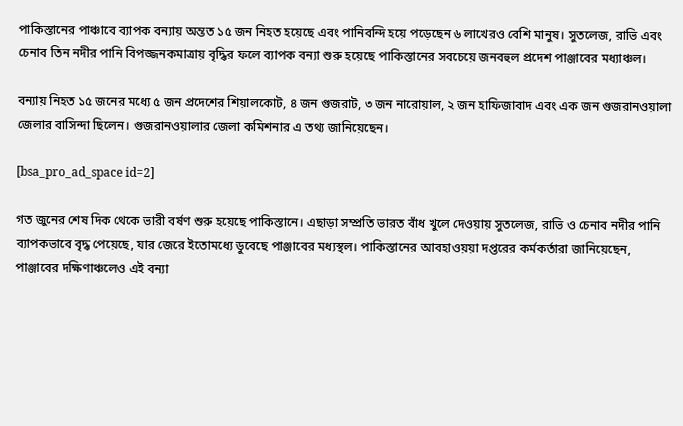পাকিস্তানের পাঞ্চাবে ব্যাপক বন্যায় অন্তত ১৫ জন নিহত হয়েছে এবং পানিবন্দি হয়ে পড়েছেন ৬ লাখেরও বেশি মানুষ। সুতলেজ, রাভি এবং চেনাব তিন নদীর পানি বিপজ্জনকমাত্রায় বৃদ্ধির ফলে ব্যাপক বন্যা শুরু হয়েছে পাকিস্তানের সবচেয়ে জনবহুল প্রদেশ পাঞ্জাবের মধ্যাঞ্চল।

বন্যায় নিহত ১৫ জনের মধ্যে ৫ জন প্রদেশের শিয়ালকোট, ৪ জন গুজরাট, ৩ জন নারোয়াল, ২ জন হাফিজাবাদ এবং এক জন গুজরানওয়ালা জেলার বাসিন্দা ছিলেন। গুজরানওয়ালার জেলা কমিশনার এ তথ্য জানিয়েছেন।

[bsa_pro_ad_space id=2]

গত জুনের শেষ দিক থেকে ভারী বর্ষণ শুরু হয়েছে পাকিস্তানে। এছাড়া সম্প্রতি ভারত বাঁধ খুলে দেওয়ায় সুতলেজ, রাভি ও চেনাব নদীর পানি ব্যাপকভাবে বৃদ্ধ পেয়েছে, যার জেরে ইতোমধ্যে ডুবেছে পাঞ্জাবের মধ্যস্থল। পাকিস্তানের আবহাওয়য়া দপ্তরের কর্মকর্তারা জানিয়েছেন, পাঞ্জাবের দক্ষিণাঞ্চলেও এই বন্যা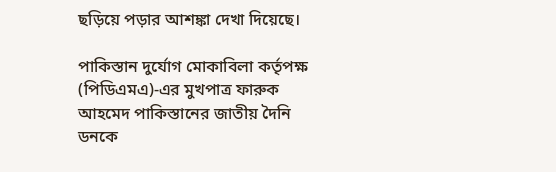ছড়িয়ে পড়ার আশঙ্কা দেখা দিয়েছে।

পাকিস্তান দুর্যোগ মোকাবিলা কর্তৃপক্ষ (পিডিএমএ)-এর মুখপাত্র ফারুক আহমেদ পাকিস্তানের জাতীয় দৈনি ডনকে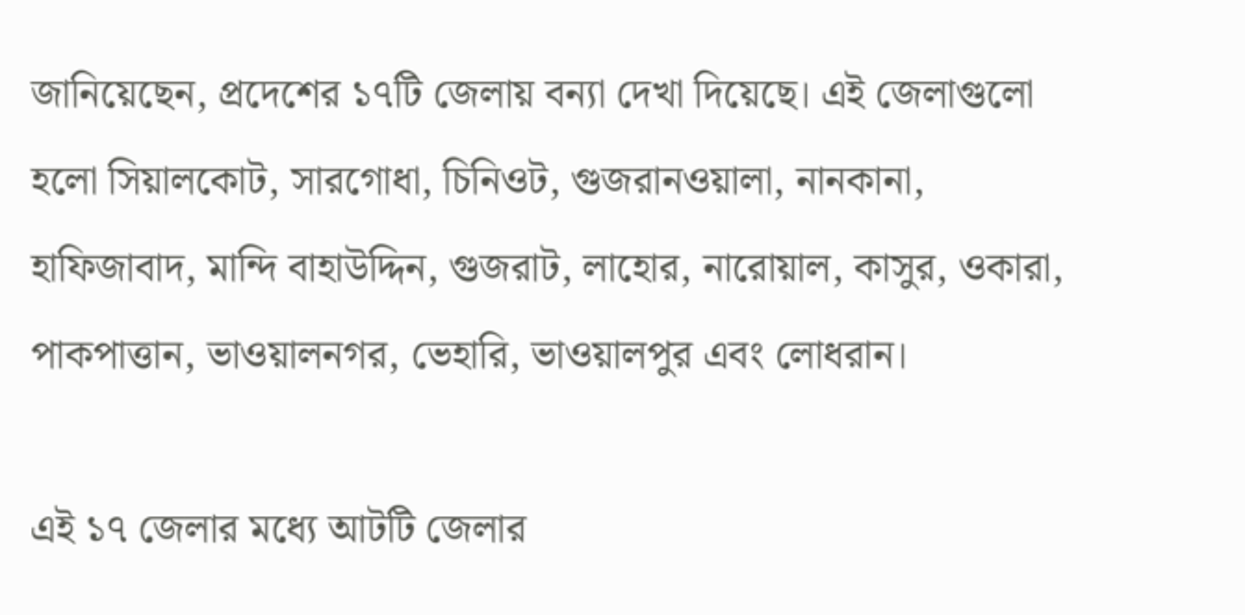জানিয়েছেন, প্রদেশের ১৭টি জেলায় বন্যা দেখা দিয়েছে। এই জেলাগুলো হলো সিয়ালকোট, সারগোধা, চিনিওট, গুজরানওয়ালা, নানকানা, হাফিজাবাদ, মান্দি বাহাউদ্দিন, গুজরাট, লাহোর, নারোয়াল, কাসুর, ওকারা, পাকপাত্তান, ভাওয়ালনগর, ভেহারি, ভাওয়ালপুর এবং লোধরান।

এই ১৭ জেলার মধ্যে আটটি জেলার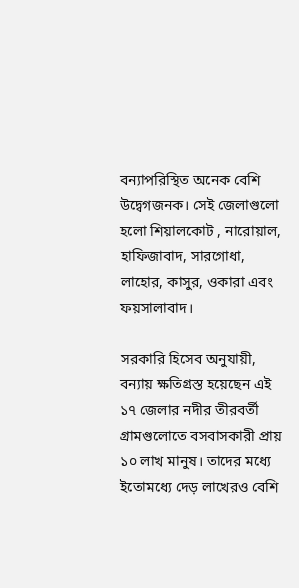বন্যাপরিস্থিত অনেক বেশি উদ্বেগজনক। সেই জেলাগুলো হলো শিয়ালকোট , নারোয়াল, হাফিজাবাদ, সারগোধা, লাহোর, কাসুর, ওকারা এবং ফয়সালাবাদ।

সরকারি হিসেব অনুযায়ী, বন্যায় ক্ষতিগ্রস্ত হয়েছেন এই ১৭ জেলার নদীর তীরবর্তী গ্রামগুলোতে বসবাসকারী প্রায় ১০ লাখ মানুষ। তাদের মধ্যে ইতোমধ্যে দেড় লাখেরও বেশি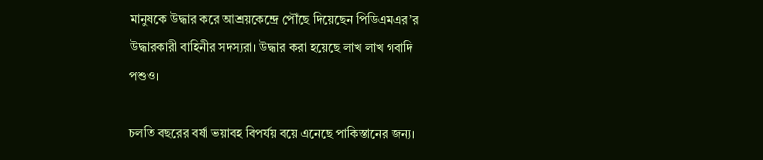মানুষকে উদ্ধার করে আশ্রয়কেন্দ্রে পৌঁছে দিয়েছেন পিডিএমএর’র উদ্ধারকারী বাহিনীর সদস্যরা। উদ্ধার করা হয়েছে লাখ লাখ গবাদি পশুও।

চলতি বছরের বর্ষা ভয়াবহ বিপর্যয় বয়ে এনেছে পাকিস্তানের জন্য।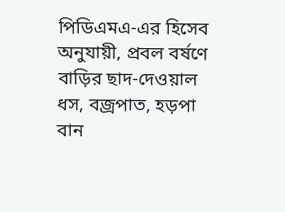পিডিএমএ-এর হিসেব অনুযায়ী, প্রবল বর্ষণে বাড়ির ছাদ-দেওয়াল ধস, বজ্রপাত, হড়পা বান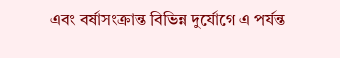এবং বর্ষাসংক্রান্ত বিভিন্ন দুর্যোগে এ পর্যন্ত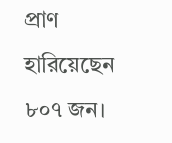প্রাণ হারিয়েছেন ৮০৭ জন।